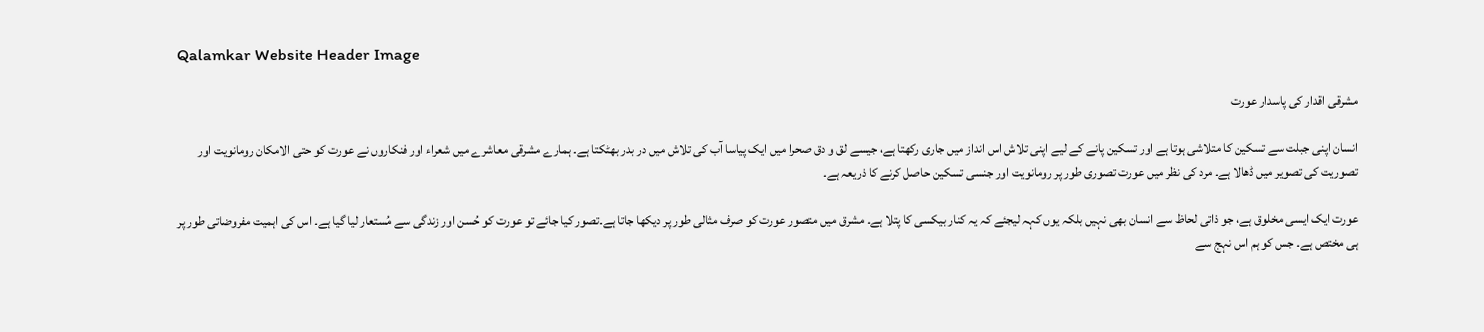Qalamkar Website Header Image

مشرقی اقدار کی پاسدار عورت

انسان اپنی جبلت سے تسکین کا متلاشی ہوتا ہے اور تسکین پانے کے لیے اپنی تلاش اس انداز میں جاری رکھتا ہے، جیسے لق و دق صحرا میں ایک پیاسا آب کی تلاش میں در بدر بھٹکتا ہے۔ ہمارے مشرقی معاشرے میں شعراء اور فنکاروں نے عورت کو حتی الامکان رومانویت اور تصوریت کی تصویر میں ڈھالا ہے۔ مرد کی نظر میں عورت تصوری طور پر رومانویت اور جنسی تسکین حاصل کرنے کا ذریعہ ہے۔

عورت ایک ایسی مخلوق ہے، جو ذاتی لحاظ سے انسان بھی نہیں بلکہ یوں کہہ لیجئے کہ یہ کنار بیکسی کا پتلا ہے۔ مشرق میں متصور عورت کو صرف مثالی طور پر دیکھا جاتا ہے۔تصور کیا جائے تو عورت کو حُسن اور زندگی سے مُستعار لیا گیا ہے۔ اس کی اہمیت مفروضاتی طور پر ہی مختص ہے۔ جس کو ہم اس نہج سے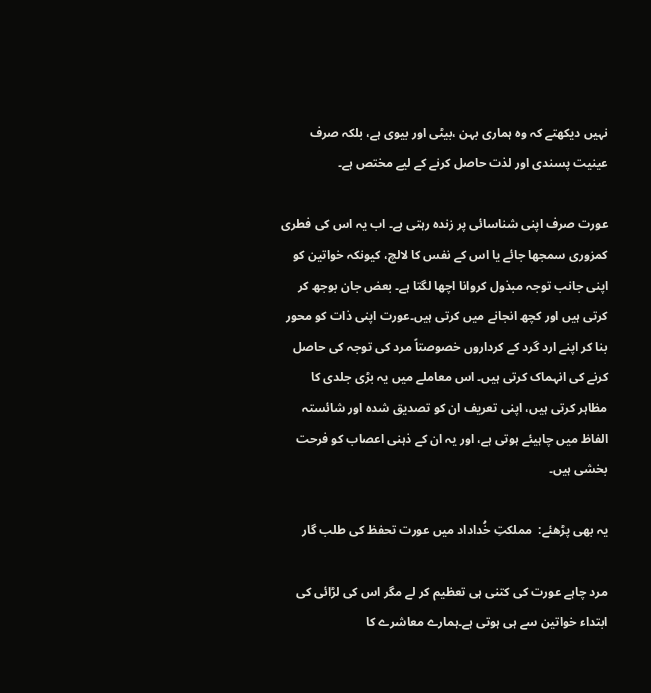نہیں دیکھتے کہ وہ ہماری بہن ،بیٹی اور بیوی ہے، بلکہ صرف عینیت پسندی اور لذت حاصل کرنے کے لیے مختص ہے۔

عورت صرف اپنی شناسائی پر زندہ رہتی ہے۔ اب یہ اس کی فطری کمزوری سمجھا جائے یا اس کے نفس کا لالچ، کیونکہ خواتین کو اپنی جانب توجہ مبذول کروانا اچھا لگتا ہے۔ بعض جان بوجھ کر کرتی ہیں اور کچھ انجانے میں کرتی ہیں۔عورت اپنی ذات کو محور بنا کر اپنے ارد گرد کے کرداروں خصوصتاً مرد کی توجہ کی حاصل کرنے کی انہماک کرتی ہیں۔ اس معاملے میں یہ بڑی جلدی کا مظاہر کرتی ہیں، اپنی تعریف ان کو تصدیق شدہ اور شائستہ الفاظ میں چاہیئے ہوتی ہے، اور یہ ان کے ذہنی اعصاب کو فرحت بخشی ہیں۔

یہ بھی پڑھئے:  مملکتِ خُداداد میں عورت تحفظ کی طلب گار

مرد چاہے عورت کی کتنی ہی تعظیم کر لے مگر اس کی لڑائی کی ابتداء خواتین سے ہی ہوتی ہے۔ہمارے معاشرے کا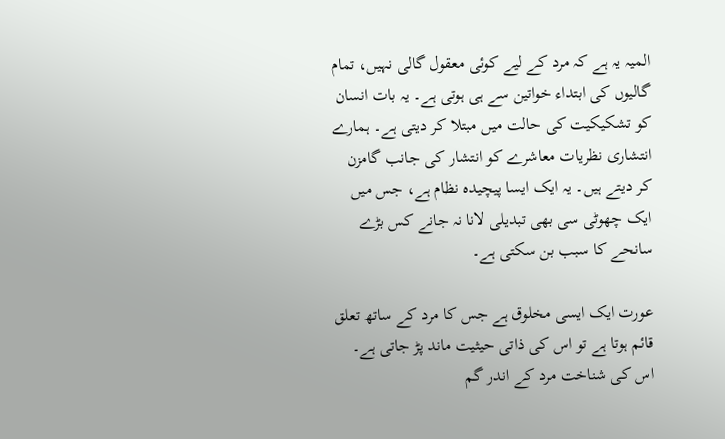المیہ یہ ہے کہ مرد کے لیے کوئی معقول گالی نہیں، تمام گالیوں کی ابتداء خواتین سے ہی ہوتی ہے۔ یہ بات انسان کو تشکیکیت کی حالت میں مبتلا کر دیتی ہے۔ ہمارے انتشاری نظریات معاشرے کو انتشار کی جانب گامزن کر دیتے ہیں۔ یہ ایک ایسا پیچیدہ نظام ہے، جس میں ایک چھوٹی سی بھی تبدیلی لانا نہ جانے کس بڑے سانحے کا سبب بن سکتی ہے۔

عورت ایک ایسی مخلوق ہے جس کا مرد کے ساتھ تعلق قائم ہوتا ہے تو اس کی ذاتی حیثیت ماند پڑ جاتی ہے۔ اس کی شناخت مرد کے اندر گم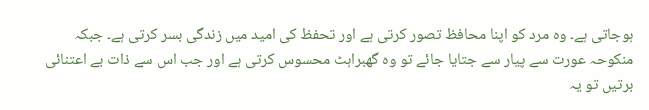ہوجاتی ہے۔ وہ مرد کو اپنا محافظ تصور کرتی ہے اور تحفظ کی امید میں زندگی بسر کرتی ہے۔ جبکہ منکوحہ عورت سے پیار سے جتایا جائے تو وہ گھبراہٹ محسوس کرتی ہے اور جب اس سے ذات بے اعتنائی برتیں تو یہ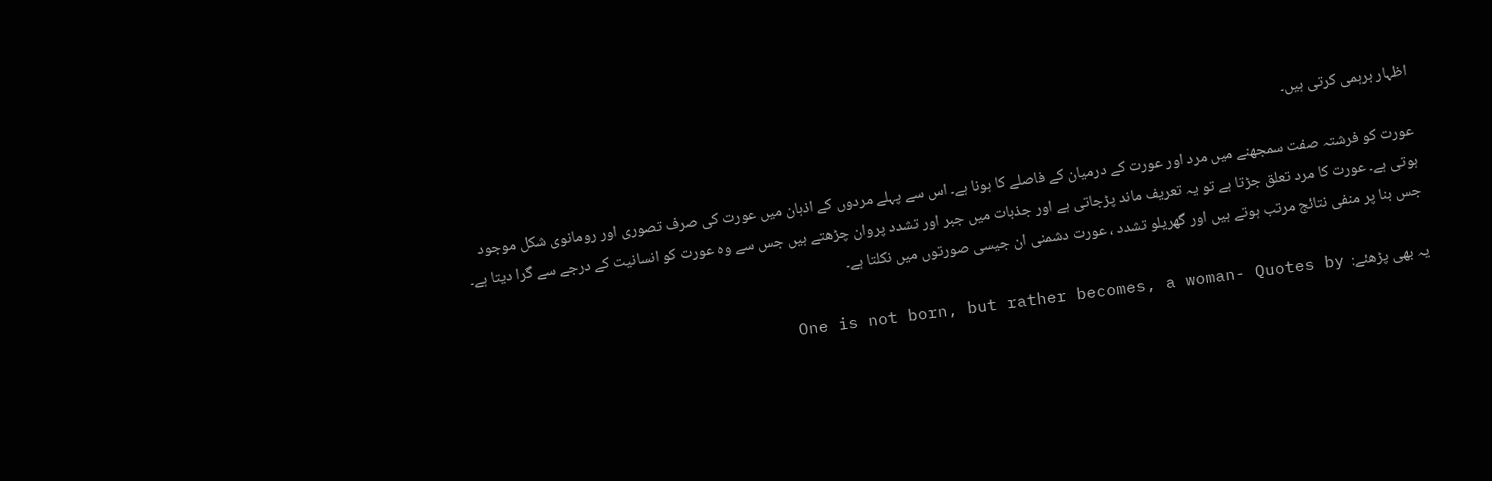اظہار برہمی کرتی ہیں۔

عورت کو فرشتہ صفت سمجھنے میں مرد اور عورت کے درمیان کے فاصلے کا ہونا ہے۔ اس سے پہلے مردوں کے اذہان میں عورت کی صرف تصوری اور رومانوی شکل موجود ہوتی ہے۔ عورت کا مرد تعلق جڑتا ہے تو یہ تعریف ماند پڑجاتی ہے اور جذبات میں جبر اور تشدد پروان چڑھتے ہیں جس سے وہ عورت کو انسانیت کے درجے سے گرا دیتا ہے۔ جس بنا پر منفی نتائج مرتب ہوتے ہیں اور گھریلو تشدد ، عورت دشمنی ان جیسی صورتوں میں نکلتا ہے۔

یہ بھی پڑھئے:  One is not born, but rather becomes, a woman- Quotes by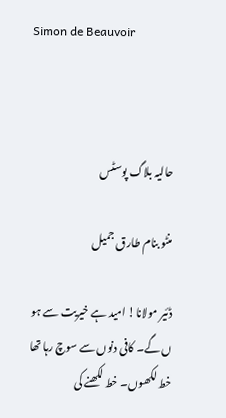Simon de Beauvoir



حالیہ بلاگ پوسٹس

منٹو بنام طارق جمیل

ڈئیر مولانا! امید ہے خیریت سے ہو ں گے۔ کافی دنوں سے سوچ رہا تھا خط لکھوں۔ خط لکھنے کی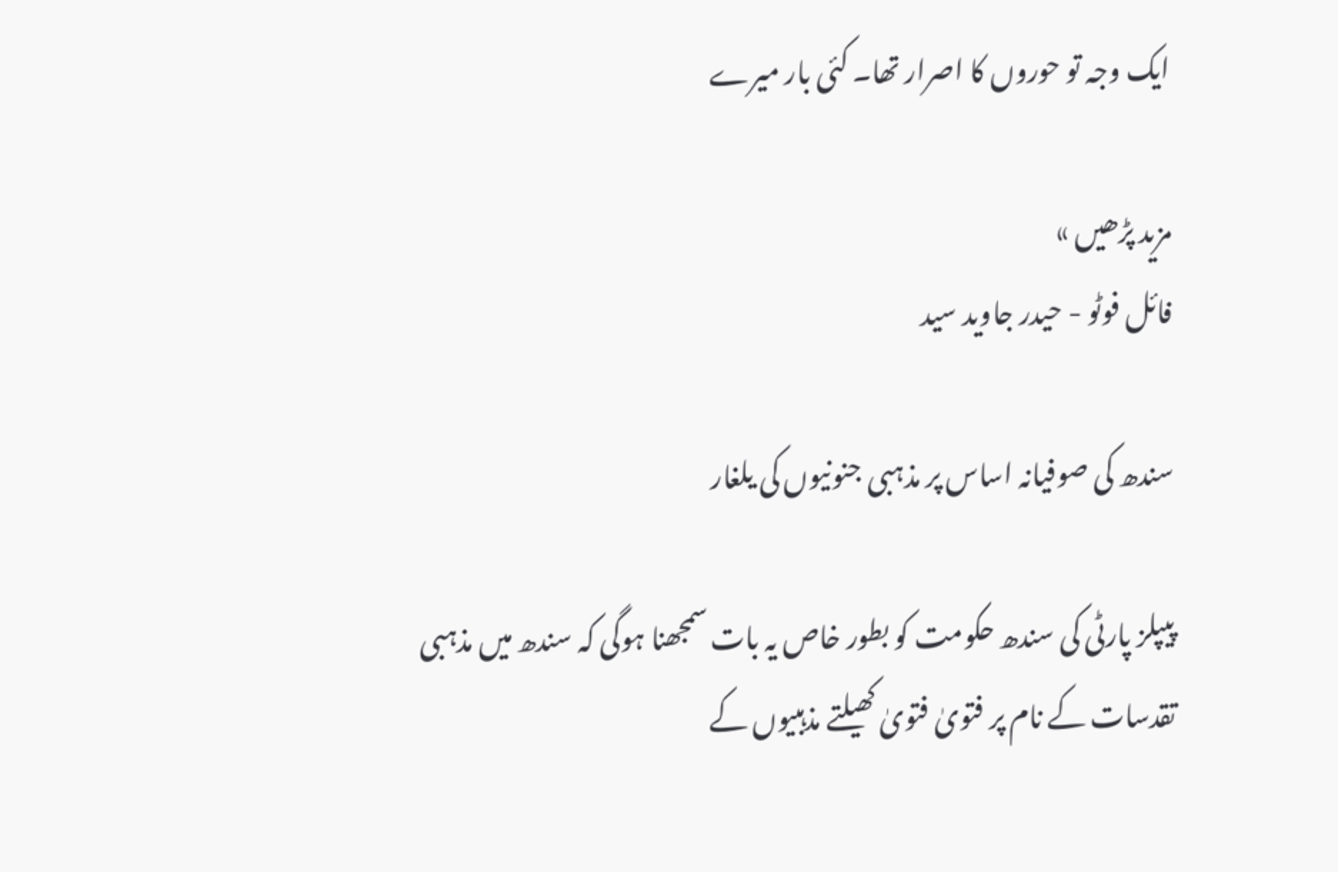ایک وجہ تو حوروں کا اصرار تھا۔ کئی بار میرے

مزید پڑھیں »
فائل فوٹو - حیدر جاوید سید

سندھ کی صوفیانہ اساس پر مذہبی جنونیوں کی یلغار

پیپلز پارٹی کی سندھ حکومت کو بطور خاص یہ بات سمجھنا ہوگی کہ سندھ میں مذہبی تقدسات کے نام پر فتویٰ فتویٰ کھیلتے مذہبیوں کے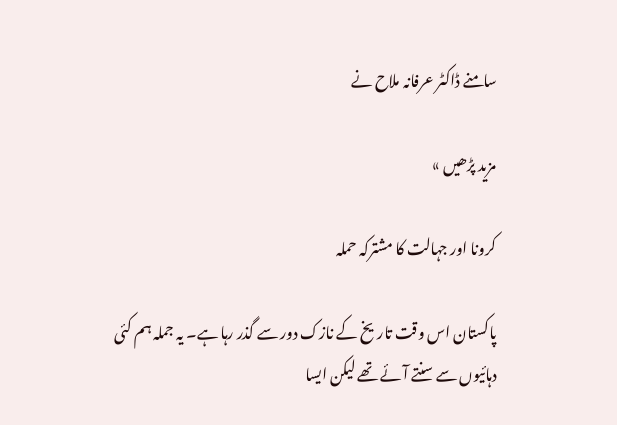سامنے ڈاکٹر عرفانہ ملاح نے

مزید پڑھیں »

کرونا اور جہالت کا مشترکہ حملہ

پاکستان اس وقت تاریخ کے نازک دور سے گذر رہا ہے۔ یہ جملہ ہم کئی دہائیوں سے سنتے آئے تھے لیکن ایسا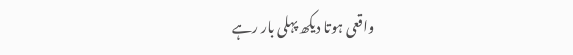واقعی ہوتا دیکھ پہلی بار رہے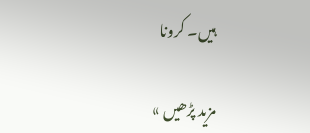ہیں۔ کرونا

مزید پڑھیں »